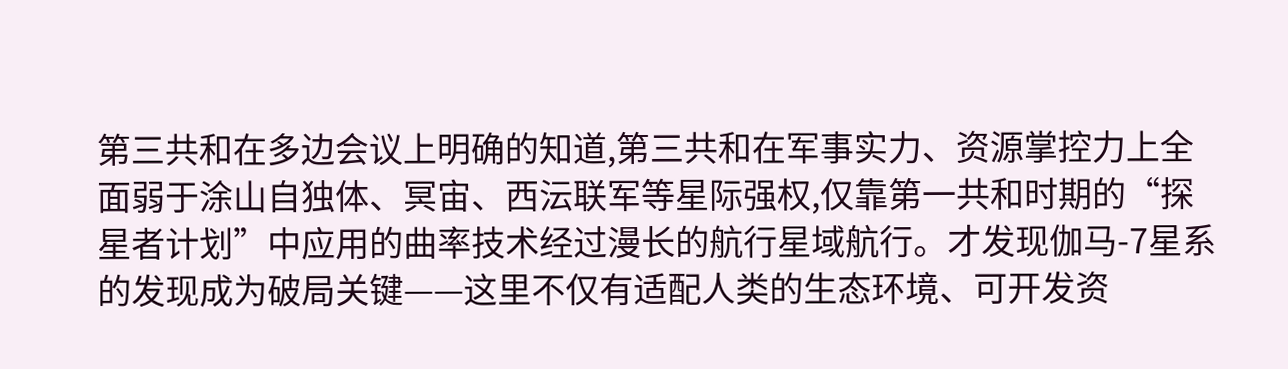第三共和在多边会议上明确的知道,第三共和在军事实力、资源掌控力上全面弱于涂山自独体、冥宙、西沄联军等星际强权,仅靠第一共和时期的“探星者计划”中应用的曲率技术经过漫长的航行星域航行。才发现伽马-7星系的发现成为破局关键——这里不仅有适配人类的生态环境、可开发资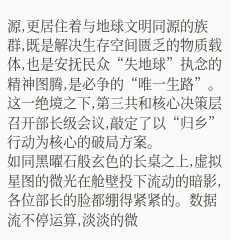源,更居住着与地球文明同源的族群,既是解决生存空间匮乏的物质载体,也是安抚民众“失地球”执念的精神图腾,是必争的“唯一生路”。这一绝境之下,第三共和核心决策层召开部长级会议,敲定了以“归乡”行动为核心的破局方案。
如同黑曜石般玄色的长桌之上,虚拟星图的微光在舱壁投下流动的暗影,各位部长的脸都绷得紧紧的。数据流不停运算,淡淡的微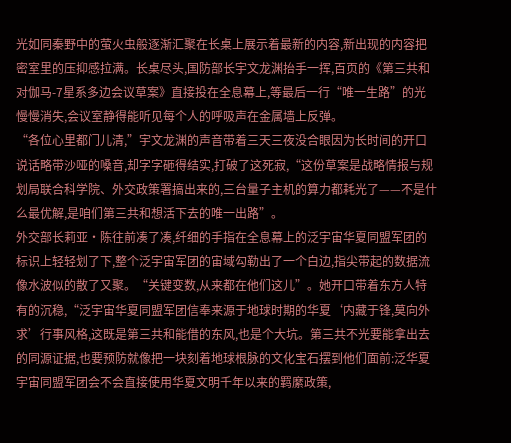光如同秦野中的萤火虫般逐渐汇聚在长桌上展示着最新的内容,新出现的内容把密室里的压抑感拉满。长桌尽头,国防部长宇文龙渊抬手一挥,百页的《第三共和对伽马-7星系多边会议草案》直接投在全息幕上,等最后一行“唯一生路”的光慢慢消失,会议室静得能听见每个人的呼吸声在金属墙上反弹。
“各位心里都门儿清,”宇文龙渊的声音带着三天三夜没合眼因为长时间的开口说话略带沙哑的嗓音,却字字砸得结实,打破了这死寂,“这份草案是战略情报与规划局联合科学院、外交政策署搞出来的,三台量子主机的算力都耗光了——不是什么最优解,是咱们第三共和想活下去的唯一出路”。
外交部长莉亚·陈往前凑了凑,纤细的手指在全息幕上的泛宇宙华夏同盟军团的标识上轻轻划了下,整个泛宇宙军团的宙域勾勒出了一个白边,指尖带起的数据流像水波似的散了又聚。“关键变数,从来都在他们这儿”。她开口带着东方人特有的沉稳,“泛宇宙华夏同盟军团信奉来源于地球时期的华夏‘内藏于锋,莫向外求’行事风格,这既是第三共和能借的东风,也是个大坑。第三共不光要能拿出去的同源证据,也要预防就像把一块刻着地球根脉的文化宝石摆到他们面前:泛华夏宇宙同盟军团会不会直接使用华夏文明千年以来的羁縻政策,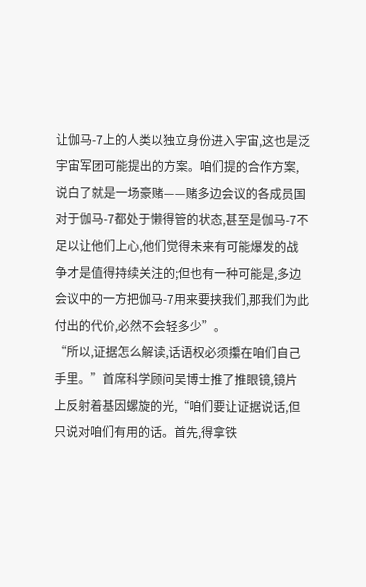让伽马-7上的人类以独立身份进入宇宙,这也是泛宇宙军团可能提出的方案。咱们提的合作方案,说白了就是一场豪赌——赌多边会议的各成员国对于伽马-7都处于懒得管的状态,甚至是伽马-7不足以让他们上心,他们觉得未来有可能爆发的战争才是值得持续关注的;但也有一种可能是,多边会议中的一方把伽马-7用来要挟我们,那我们为此付出的代价,必然不会轻多少”。
“所以,证据怎么解读,话语权必须攥在咱们自己手里。”首席科学顾问吴博士推了推眼镜,镜片上反射着基因螺旋的光,“咱们要让证据说话,但只说对咱们有用的话。首先,得拿铁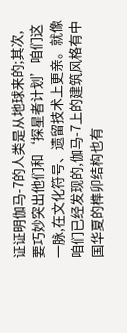证证明伽马-7的人类是从地球来的;其次,要巧妙突出他们和‘探星者计划’咱们这一脉,在文化符号、遗留技术上更亲。就像咱们已经发现的,伽马-7上的建筑风格有中国华夏的榫卯结构也有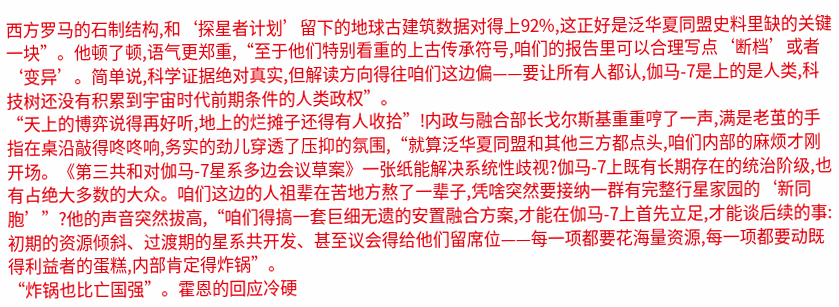西方罗马的石制结构,和‘探星者计划’留下的地球古建筑数据对得上92%,这正好是泛华夏同盟史料里缺的关键一块”。他顿了顿,语气更郑重,“至于他们特别看重的上古传承符号,咱们的报告里可以合理写点‘断档’或者‘变异’。简单说,科学证据绝对真实,但解读方向得往咱们这边偏——要让所有人都认,伽马-7是上的是人类,科技树还没有积累到宇宙时代前期条件的人类政权”。
“天上的博弈说得再好听,地上的烂摊子还得有人收拾”!内政与融合部长戈尔斯基重重哼了一声,满是老茧的手指在桌沿敲得咚咚响,务实的劲儿穿透了压抑的氛围,“就算泛华夏同盟和其他三方都点头,咱们内部的麻烦才刚开场。《第三共和对伽马-7星系多边会议草案》一张纸能解决系统性歧视?伽马-7上既有长期存在的统治阶级,也有占绝大多数的大众。咱们这边的人祖辈在苦地方熬了一辈子,凭啥突然要接纳一群有完整行星家园的‘新同胞’”?他的声音突然拔高,“咱们得搞一套巨细无遗的安置融合方案,才能在伽马-7上首先立足,才能谈后续的事:初期的资源倾斜、过渡期的星系共开发、甚至议会得给他们留席位——每一项都要花海量资源,每一项都要动既得利益者的蛋糕,内部肯定得炸锅”。
“炸锅也比亡国强”。霍恩的回应冷硬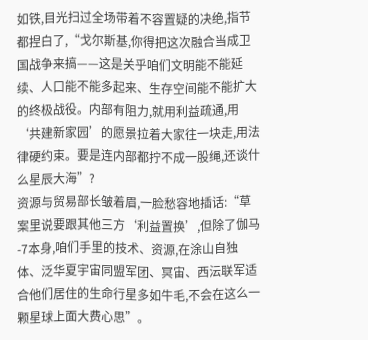如铁,目光扫过全场带着不容置疑的决绝,指节都捏白了,“戈尔斯基,你得把这次融合当成卫国战争来搞——这是关乎咱们文明能不能延续、人口能不能多起来、生存空间能不能扩大的终极战役。内部有阻力,就用利益疏通,用‘共建新家园’的愿景拉着大家往一块走,用法律硬约束。要是连内部都拧不成一股绳,还谈什么星辰大海”?
资源与贸易部长皱着眉,一脸愁容地插话:“草案里说要跟其他三方‘利益置换’,但除了伽马-7本身,咱们手里的技术、资源,在涂山自独体、泛华夏宇宙同盟军团、冥宙、西沄联军适合他们居住的生命行星多如牛毛,不会在这么一颗星球上面大费心思”。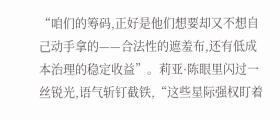“咱们的筹码,正好是他们想要却又不想自己动手拿的——合法性的遮羞布,还有低成本治理的稳定收益”。莉亚·陈眼里闪过一丝锐光,语气斩钉截铁,“这些星际强权盯着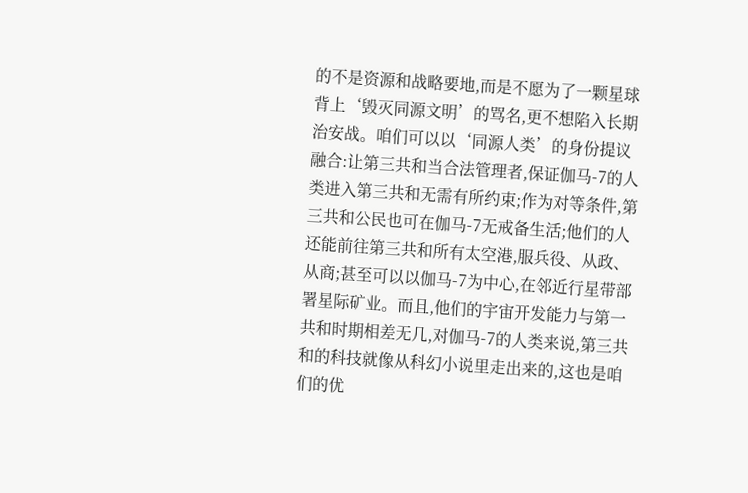的不是资源和战略要地,而是不愿为了一颗星球背上‘毁灭同源文明’的骂名,更不想陷入长期治安战。咱们可以以‘同源人类’的身份提议融合:让第三共和当合法管理者,保证伽马-7的人类进入第三共和无需有所约束;作为对等条件,第三共和公民也可在伽马-7无戒备生活;他们的人还能前往第三共和所有太空港,服兵役、从政、从商;甚至可以以伽马-7为中心,在邻近行星带部署星际矿业。而且,他们的宇宙开发能力与第一共和时期相差无几,对伽马-7的人类来说,第三共和的科技就像从科幻小说里走出来的,这也是咱们的优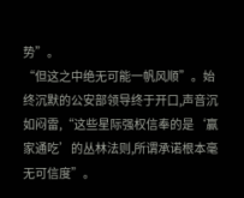势”。
“但这之中绝无可能一帆风顺”。始终沉默的公安部领导终于开口,声音沉如闷雷,“这些星际强权信奉的是‘赢家通吃’的丛林法则,所谓承诺根本毫无可信度”。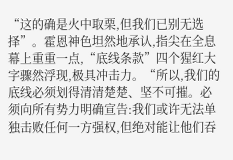“这的确是火中取栗,但我们已别无选择”。霍恩神色坦然地承认,指尖在全息幕上重重一点,“底线条款”四个猩红大字骤然浮现,极具冲击力。“所以,我们的底线必须划得清清楚楚、坚不可摧。必须向所有势力明确宣告:我们或许无法单独击败任何一方强权,但绝对能让他们吞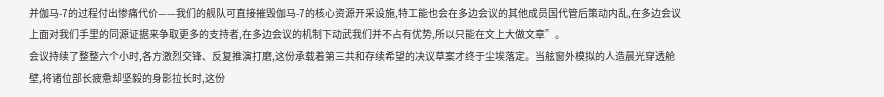并伽马-7的过程付出惨痛代价——我们的舰队可直接摧毁伽马-7的核心资源开采设施,特工能也会在多边会议的其他成员国代管后策动内乱,在多边会议上面对我们手里的同源证据来争取更多的支持者,在多边会议的机制下动武我们并不占有优势,所以只能在文上大做文章”。
会议持续了整整六个小时,各方激烈交锋、反复推演打磨,这份承载着第三共和存续希望的决议草案才终于尘埃落定。当舷窗外模拟的人造晨光穿透舱壁,将诸位部长疲惫却坚毅的身影拉长时,这份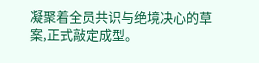凝聚着全员共识与绝境决心的草案,正式敲定成型。